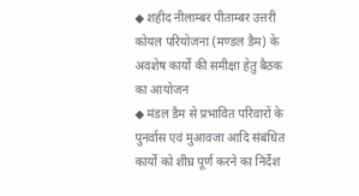◆ शहीद नीलाम्बर पीताम्बर उत्तरी कोयल परियोजना (मण्डल डैम) के अवशेष कार्यों की समीक्षा हेतु बैठक का आयोजन
◆ मंडल डैम से प्रभावित परिवारों के पुनर्वास एवं मुआवजा आदि संबंधित कार्यों को शीघ्र पूर्ण करने का निर्देश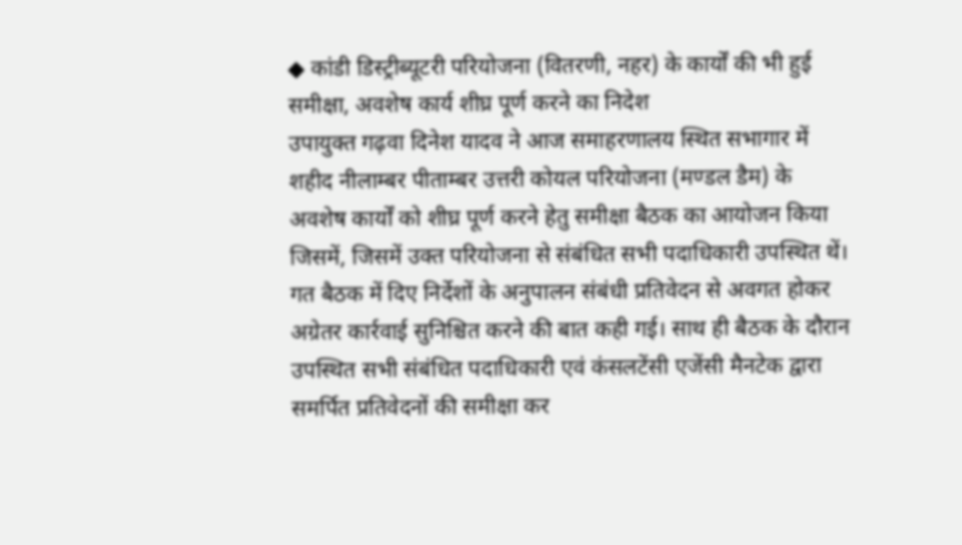◆ कांडी डिस्ट्रीब्यूटरी परियोजना (वितरणी, नहर) के कार्यों की भी हुई समीक्षा, अवशेष कार्य शीघ्र पूर्ण करने का निदेश
उपायुक्त गढ़वा दिनेश यादव ने आज समाहरणालय स्थित सभागार में शहीद नीलाम्बर पीताम्बर उत्तरी कोयल परियोजना (मण्डल डैम) के अवशेष कार्यों को शीघ्र पूर्ण करने हेतु समीक्षा बैठक का आयोजन किया जिसमें, जिसमें उक्त परियोजना से संबंधित सभी पदाधिकारी उपस्थित थें। गत बैठक में दिए निर्देशों के अनुपालन संबंधी प्रतिवेदन से अवगत होकर अग्रेतर कार्रवाई सुनिश्चित करने की बात कही गई। साथ ही बैठक के दौरान उपस्थित सभी संबंधित पदाधिकारी एवं कंसलटेंसी एजेंसी मैनटेक द्वारा समर्पित प्रतिवेदनों की समीक्षा कर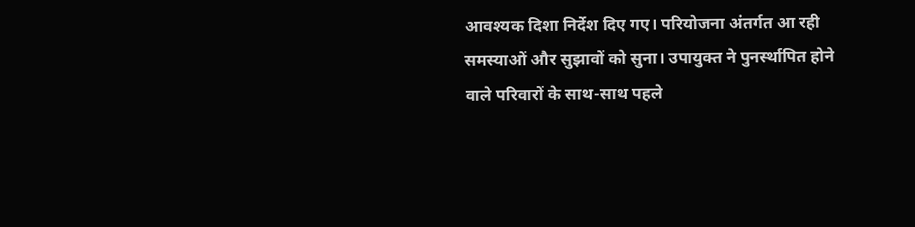आवश्यक दिशा निर्देश दिए गए। परियोजना अंतर्गत आ रही समस्याओं और सुझावों को सुना। उपायुक्त ने पुनर्स्थापित होने वाले परिवारों के साथ-साथ पहले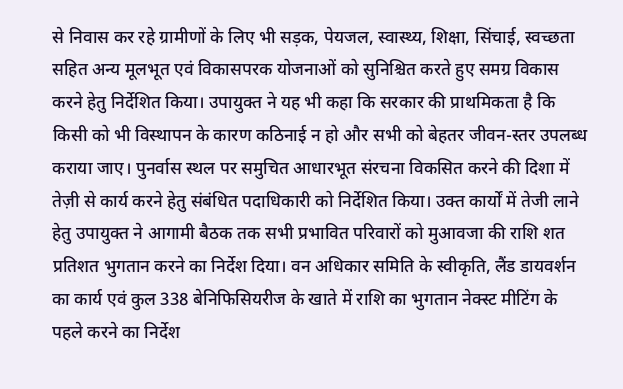से निवास कर रहे ग्रामीणों के लिए भी सड़क, पेयजल, स्वास्थ्य, शिक्षा, सिंचाई, स्वच्छता सहित अन्य मूलभूत एवं विकासपरक योजनाओं को सुनिश्चित करते हुए समग्र विकास करने हेतु निर्देशित किया। उपायुक्त ने यह भी कहा कि सरकार की प्राथमिकता है कि किसी को भी विस्थापन के कारण कठिनाई न हो और सभी को बेहतर जीवन-स्तर उपलब्ध कराया जाए। पुनर्वास स्थल पर समुचित आधारभूत संरचना विकसित करने की दिशा में तेज़ी से कार्य करने हेतु संबंधित पदाधिकारी को निर्देशित किया। उक्त कार्यों में तेजी लाने हेतु उपायुक्त ने आगामी बैठक तक सभी प्रभावित परिवारों को मुआवजा की राशि शत प्रतिशत भुगतान करने का निर्देश दिया। वन अधिकार समिति के स्वीकृति, लैंड डायवर्शन का कार्य एवं कुल 338 बेनिफिसियरीज के खाते में राशि का भुगतान नेक्स्ट मीटिंग के पहले करने का निर्देश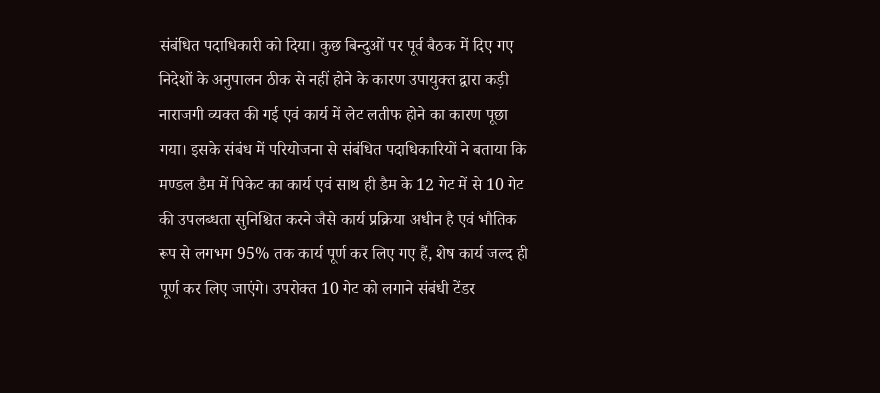संबंधित पदाधिकारी को दिया। कुछ बिन्दुओं पर पूर्व बैठक में दिए गए निदेशों के अनुपालन ठीक से नहीं होने के कारण उपायुक्त द्वारा कड़ी नाराजगी व्यक्त की गई एवं कार्य में लेट लतीफ होने का कारण पूछा गया। इसके संबंध में परियोजना से संबंधित पदाधिकारियों ने बताया कि मण्डल डैम में पिकेट का कार्य एवं साथ ही डैम के 12 गेट में से 10 गेट की उपलब्धता सुनिश्चित करने जैसे कार्य प्रक्रिया अधीन है एवं भौतिक रूप से लगभग 95% तक कार्य पूर्ण कर लिए गए हैं, शेष कार्य जल्द ही पूर्ण कर लिए जाएंगे। उपरोक्त 10 गेट को लगाने संबंधी टेंडर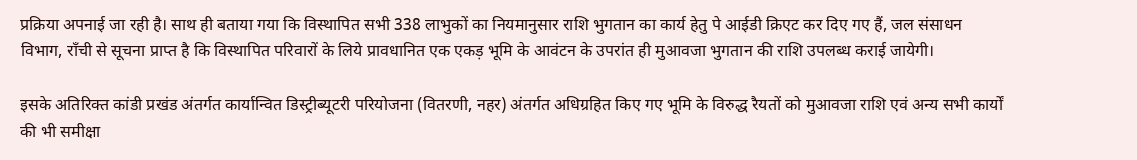प्रक्रिया अपनाई जा रही है। साथ ही बताया गया कि विस्थापित सभी 338 लाभुकों का नियमानुसार राशि भुगतान का कार्य हेतु पे आईडी क्रिएट कर दिए गए हैं, जल संसाधन विभाग, राँची से सूचना प्राप्त है कि विस्थापित परिवारों के लिये प्रावधानित एक एकड़ भूमि के आवंटन के उपरांत ही मुआवजा भुगतान की राशि उपलब्ध कराई जायेगी।

इसके अतिरिक्त कांडी प्रखंड अंतर्गत कार्यान्वित डिस्ट्रीब्यूटरी परियोजना (वितरणी, नहर) अंतर्गत अधिग्रहित किए गए भूमि के विरुद्ध रैयतों को मुआवजा राशि एवं अन्य सभी कार्यों की भी समीक्षा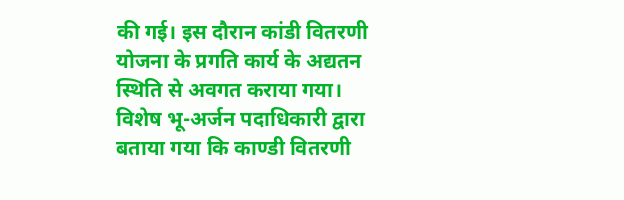की गई। इस दौरान कांडी वितरणी योजना के प्रगति कार्य के अद्यतन स्थिति से अवगत कराया गया। विशेष भू-अर्जन पदाधिकारी द्वारा बताया गया कि काण्डी वितरणी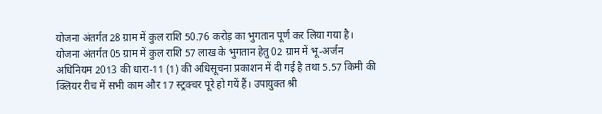योजना अंतर्गत 28 ग्राम में कुल राशि 50.76 करोड़ का भुगतान पूर्ण कर लिया गया है। योजना अंतर्गत 05 ग्राम में कुल राशि 57 लाख के भुगतान हेतु 02 ग्राम में भू-अर्जन अधिनियम 2013 की धारा-11 (1) की अधिसूचना प्रकाशन में दी गई है तथा 5.57 किमी की क्लियर रीच में सभी काम और 17 स्ट्रक्चर पूरे हो गयें हैं। उपायुक्त श्री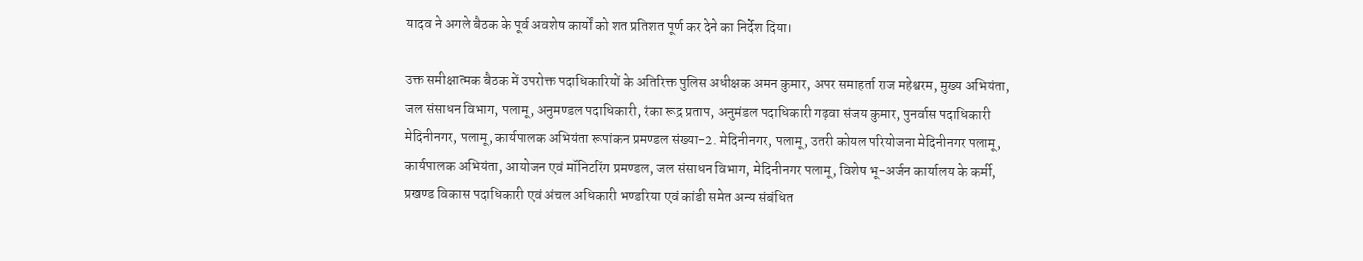यादव ने अगले बैठक के पूर्व अवशेष कार्यों को शत प्रतिशत पूर्ण कर देने का निर्देश दिया।

उक्त समीक्षात्मक बैठक में उपरोक्त पदाधिकारियों के अतिरिक्त पुलिस अधीक्षक अमन कुमार, अपर समाहर्ता राज महेश्वरम, मुख्य अभियंता, जल संसाधन विभाग, पलामू, अनुमण्डल पदाधिकारी, रंका रूद्र प्रताप, अनुमंडल पदाधिकारी गढ़वा संजय कुमार, पुनर्वास पदाधिकारी मेदिनीनगर, पलामू, कार्यपालक अभियंता रूपांकन प्रमण्डल संख्या-2. मेदिनीनगर, पलामू, उतरी कोयल परियोजना मेदिनीनगर पलामू, कार्यपालक अभियंता, आयोजन एवं मॉनिटरिंग प्रमण्डल, जल संसाधन विभाग, मेदिनीनगर पलामू, विशेष भू-अर्जन कार्यालय के कर्मी, प्रखण्ड विकास पदाधिकारी एवं अंचल अधिकारी भण्डरिया एवं कांडी समेत अन्य संबंधित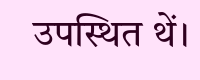उपस्थित थें।